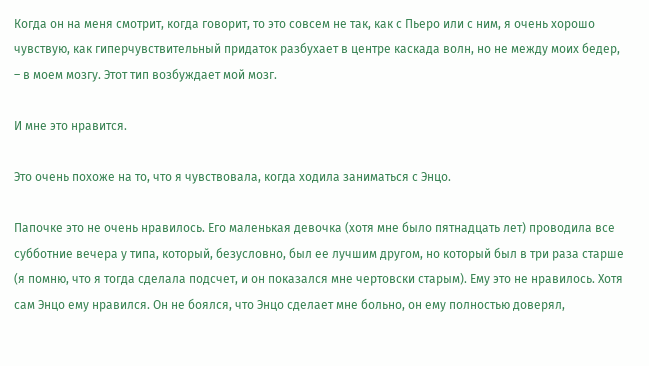Когда он на меня смотрит, когда говорит, то это совсем не так, как с Пьеро или с ним, я очень хорошо чувствую, как гиперчувствительный придаток разбухает в центре каскада волн, но не между моих бедер, – в моем мозгу. Этот тип возбуждает мой мозг.

И мне это нравится.

Это очень похоже на то, что я чувствовала, когда ходила заниматься с Энцо.

Папочке это не очень нравилось. Его маленькая девочка (хотя мне было пятнадцать лет) проводила все субботние вечера у типа, который, безусловно, был ее лучшим другом, но который был в три раза старше (я помню, что я тогда сделала подсчет, и он показался мне чертовски старым). Ему это не нравилось. Хотя сам Энцо ему нравился. Он не боялся, что Энцо сделает мне больно, он ему полностью доверял,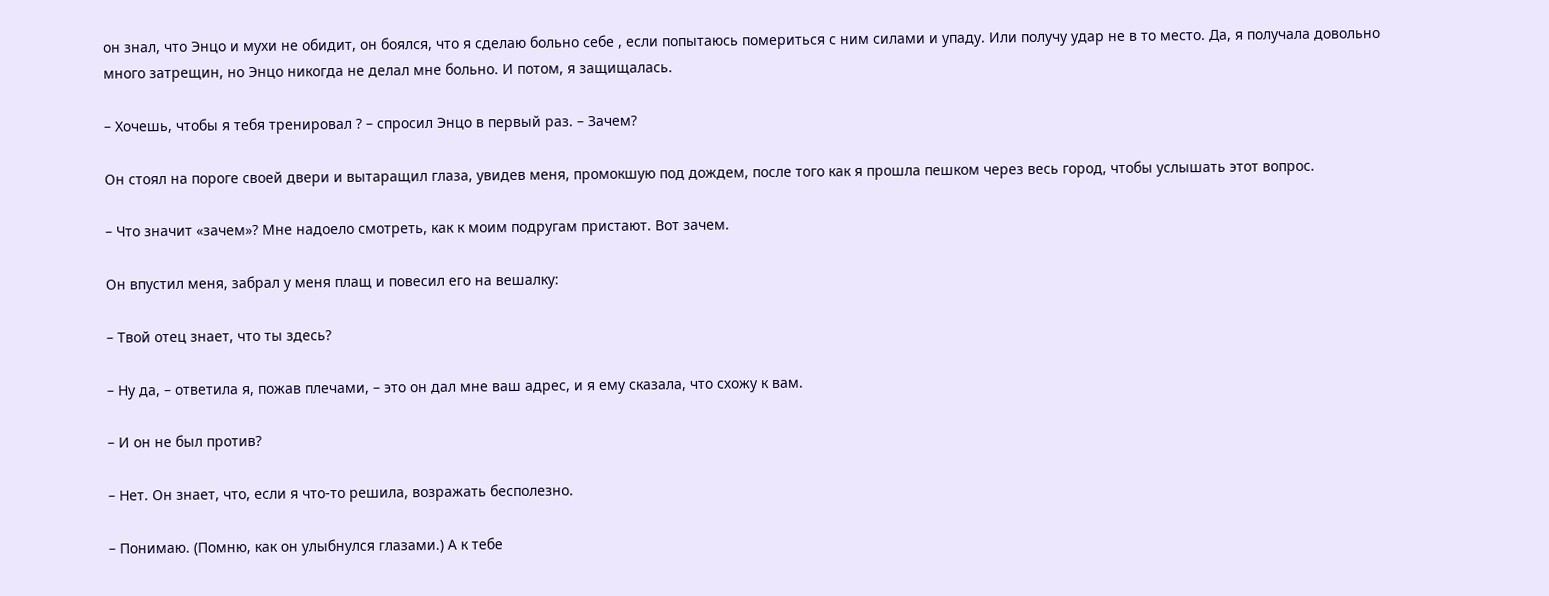он знал, что Энцо и мухи не обидит, он боялся, что я сделаю больно себе , если попытаюсь помериться с ним силами и упаду. Или получу удар не в то место. Да, я получала довольно много затрещин, но Энцо никогда не делал мне больно. И потом, я защищалась.

– Хочешь, чтобы я тебя тренировал ? – спросил Энцо в первый раз. – Зачем?

Он стоял на пороге своей двери и вытаращил глаза, увидев меня, промокшую под дождем, после того как я прошла пешком через весь город, чтобы услышать этот вопрос.

– Что значит «зачем»? Мне надоело смотреть, как к моим подругам пристают. Вот зачем.

Он впустил меня, забрал у меня плащ и повесил его на вешалку:

– Твой отец знает, что ты здесь?

– Ну да, – ответила я, пожав плечами, – это он дал мне ваш адрес, и я ему сказала, что схожу к вам.

– И он не был против?

– Нет. Он знает, что, если я что-то решила, возражать бесполезно.

– Понимаю. (Помню, как он улыбнулся глазами.) А к тебе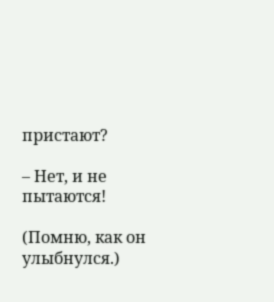пристают?

– Нет, и не пытаются!

(Помню, как он улыбнулся.)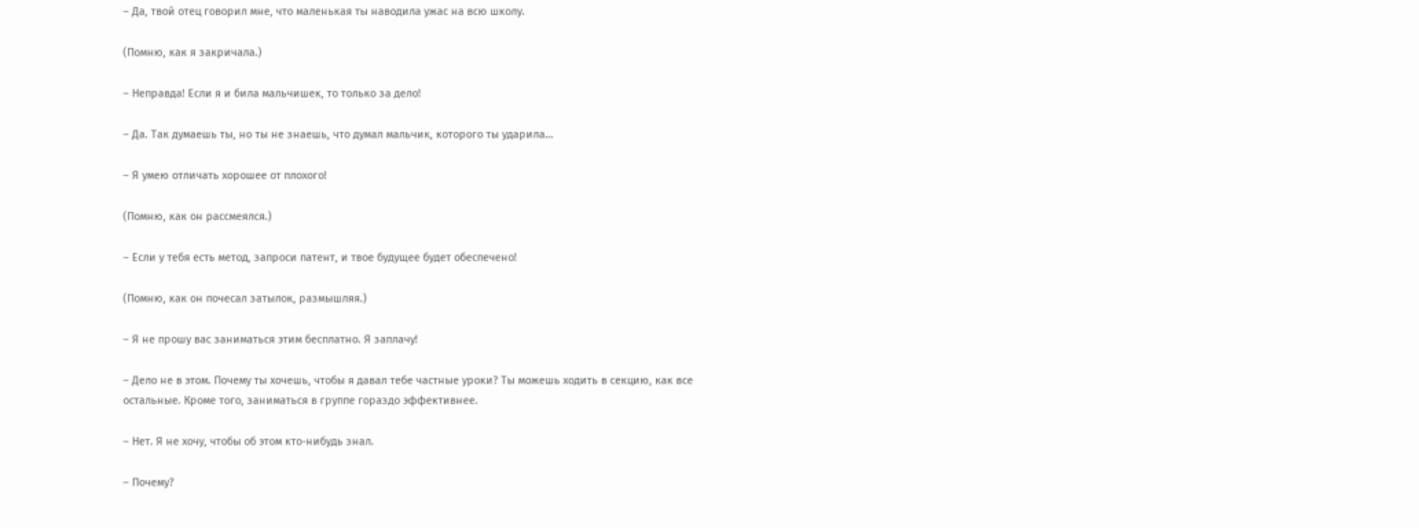– Да, твой отец говорил мне, что маленькая ты наводила ужас на всю школу.

(Помню, как я закричала.)

– Неправда! Если я и била мальчишек, то только за дело!

– Да. Так думаешь ты, но ты не знаешь, что думал мальчик, которого ты ударила…

– Я умею отличать хорошее от плохого!

(Помню, как он рассмеялся.)

– Если у тебя есть метод, запроси патент, и твое будущее будет обеспечено!

(Помню, как он почесал затылок, размышляя.)

– Я не прошу вас заниматься этим бесплатно. Я заплачу!

– Дело не в этом. Почему ты хочешь, чтобы я давал тебе частные уроки? Ты можешь ходить в секцию, как все остальные. Кроме того, заниматься в группе гораздо эффективнее.

– Нет. Я не хочу, чтобы об этом кто-нибудь знал.

– Почему?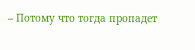– Потому что тогда пропадет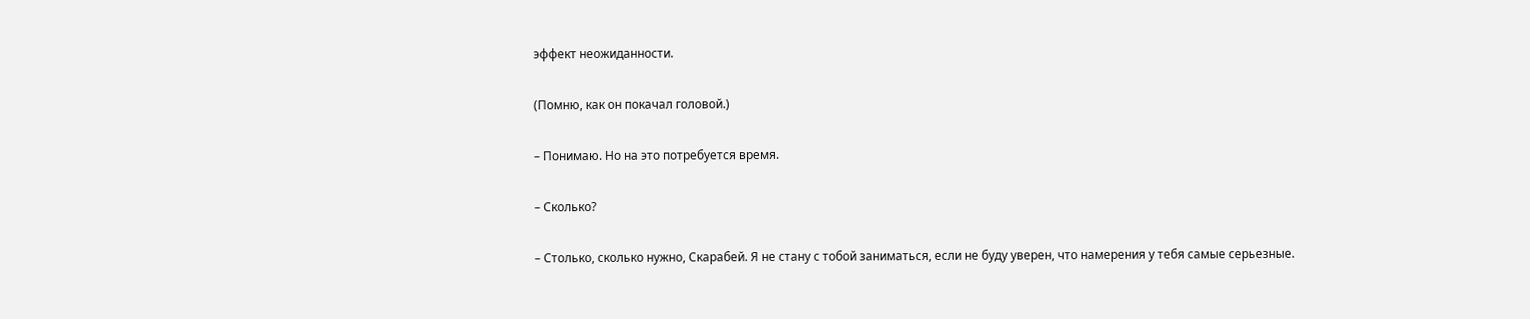эффект неожиданности.

(Помню, как он покачал головой.)

– Понимаю. Но на это потребуется время.

– Сколько?

– Столько, сколько нужно, Скарабей. Я не стану с тобой заниматься, если не буду уверен, что намерения у тебя самые серьезные.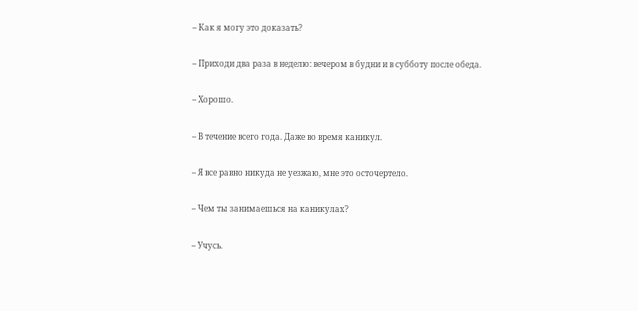– Как я могу это доказать?

– Приходи два раза в неделю: вечером в будни и в субботу после обеда.

– Хорошо.

– В течение всего года. Даже во время каникул.

– Я все равно никуда не уезжаю, мне это осточертело.

– Чем ты занимаешься на каникулах?

– Учусь.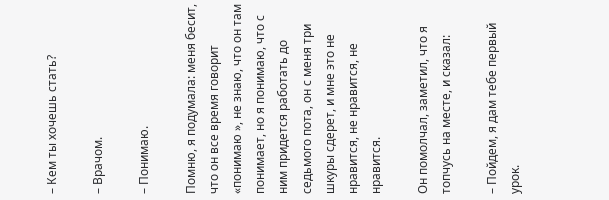– Кем ты хочешь стать?

– Врачом.

– Понимаю.

Помню, я подумала: меня бесит, что он все время говорит «понимаю », не знаю, что он там понимает, но я понимаю, что с ним придется работать до седьмого пота, он с меня три шкуры сдерет, и мне это не нравится, не нравится, не нравится.

Он помолчал, заметил, что я топчусь на месте, и сказал:

– Пойдем, я дам тебе первый урок.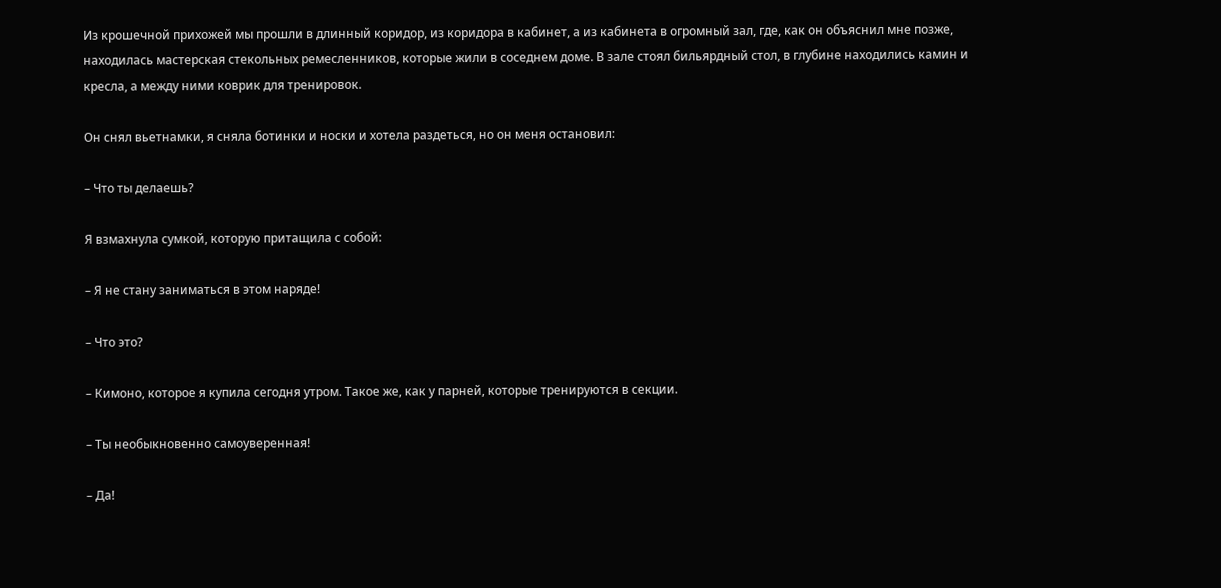Из крошечной прихожей мы прошли в длинный коридор, из коридора в кабинет, а из кабинета в огромный зал, где, как он объяснил мне позже, находилась мастерская стекольных ремесленников, которые жили в соседнем доме. В зале стоял бильярдный стол, в глубине находились камин и кресла, а между ними коврик для тренировок.

Он снял вьетнамки, я сняла ботинки и носки и хотела раздеться, но он меня остановил:

– Что ты делаешь?

Я взмахнула сумкой, которую притащила с собой:

– Я не стану заниматься в этом наряде!

– Что это?

– Кимоно, которое я купила сегодня утром. Такое же, как у парней, которые тренируются в секции.

– Ты необыкновенно самоуверенная!

– Да!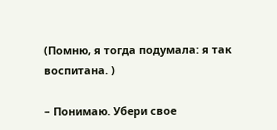(Помню, я тогда подумала: я так воспитана. )

– Понимаю. Убери свое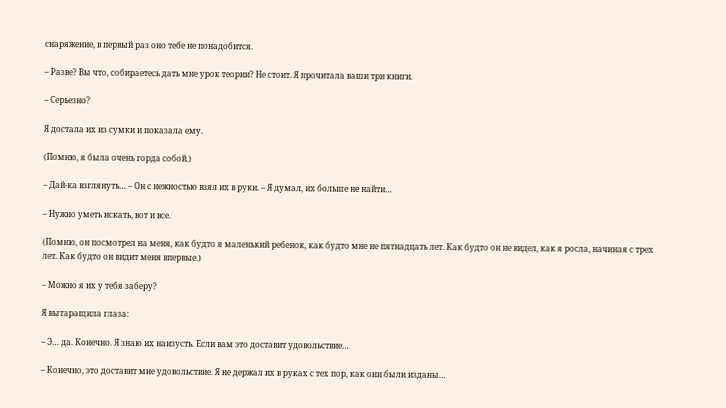снаряжение, в первый раз оно тебе не понадобится.

– Разве? Вы что, собираетесь дать мне урок теории? Не стоит. Я прочитала ваши три книги.

– Серьезно?

Я достала их из сумки и показала ему.

(Помню, я была очень горда собой.)

– Дай-ка взглянуть… – Он с нежностью взял их в руки. – Я думал, их больше не найти…

– Нужно уметь искать, вот и все.

(Помню, он посмотрел на меня, как будто я маленький ребенок, как будто мне не пятнадцать лет. Как будто он не видел, как я росла, начиная с трех лет. Как будто он видит меня впервые.)

– Можно я их у тебя заберу?

Я вытаращила глаза:

– Э… да. Конечно. Я знаю их наизусть. Если вам это доставит удовольствие…

– Конечно, это доставит мне удовольствие. Я не держал их в руках с тех пор, как они были изданы…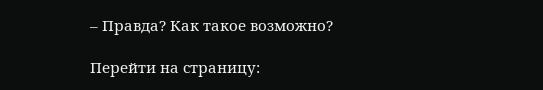– Правда? Как такое возможно?

Перейти на страницу: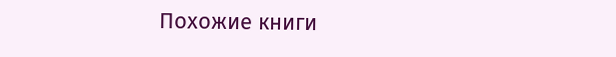Похожие книги